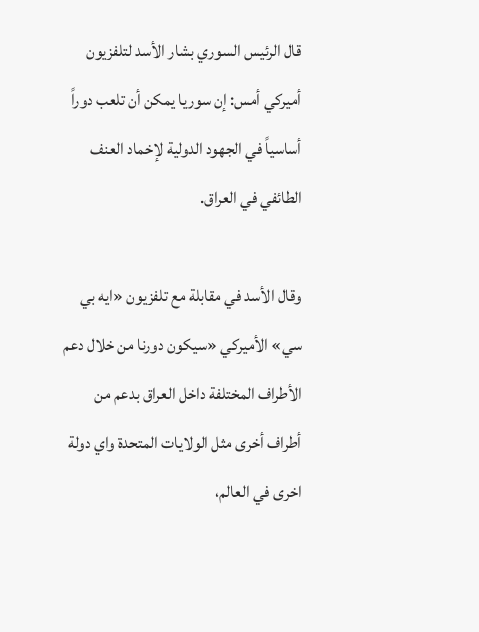قال الرئيس السوري بشار الأسد لتلفزيون أميركي أمس: إن سوريا يمكن أن تلعب دوراً أساسياً في الجهود الدولية لإخماد العنف الطائفي في العراق.

وقال الأسد في مقابلة مع تلفزيون «ايه بي سي» الأميركي «سيكون دورنا من خلال دعم الأطراف المختلفة داخل العراق بدعم من أطراف أخرى مثل الولايات المتحدة واي دولة اخرى في العالم،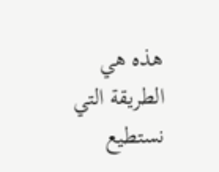هذه هي الطريقة التي نستطيع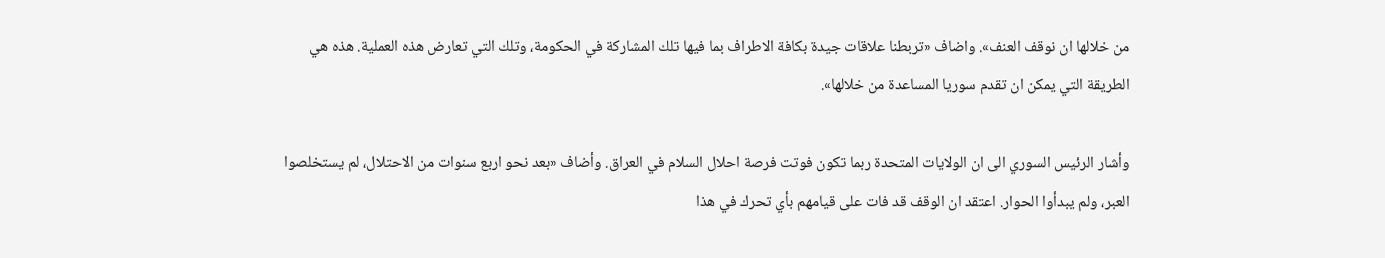من خلالها ان نوقف العنف». واضاف «تربطنا علاقات جيدة بكافة الاطراف بما فيها تلك المشاركة في الحكومة، وتلك التي تعارض هذه العملية. هذه هي الطريقة التي يمكن ان تقدم سوريا المساعدة من خلالها».

وأشار الرئيس السوري الى ان الولايات المتحدة ربما تكون فوتت فرصة احلال السلام في العراق. وأضاف «بعد نحو اربع سنوات من الاحتلال، لم يستخلصوا العبر، ولم يبدأوا الحوار. اعتقد ان الوقف قد فات على قيامهم بأي تحرك في هذا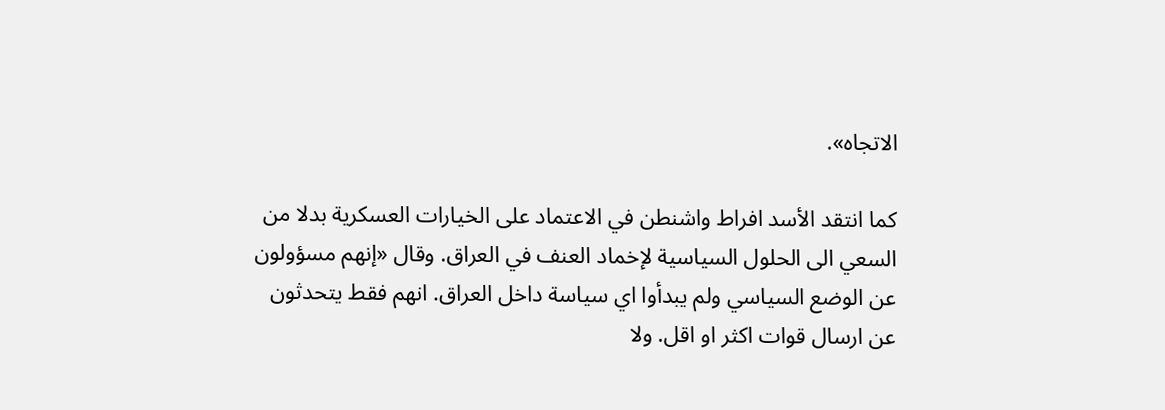الاتجاه».

كما انتقد الأسد افراط واشنطن في الاعتماد على الخيارات العسكرية بدلا من السعي الى الحلول السياسية لإخماد العنف في العراق. وقال «إنهم مسؤولون عن الوضع السياسي ولم يبدأوا اي سياسة داخل العراق. انهم فقط يتحدثون عن ارسال قوات اكثر او اقل. ولا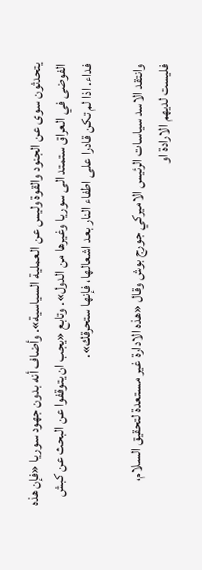يتحدثون سوى عن الجنود والقوة وليس عن العملية السياسية». وأضاف أنه بدون جهود سوريا «فإن هذه الفوضى في العراق ستمتد الى سوريا وغيرها من الدول». وتابع «يجب ان يتوقفوا عن البحث عن كبش فداء. اذا لم تكن قادرا على اطفاء النار بعد اشعالها، فإنها ستحرقك».

وانتقد الاسد سياسات الرئيس الاميركي جورج بوش وقال «هذه الادارة غير مستعدة لتحقيق السلام، فليست لديهم الارادة او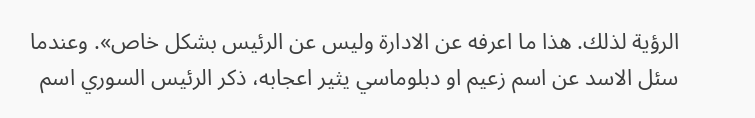الرؤية لذلك. هذا ما اعرفه عن الادارة وليس عن الرئيس بشكل خاص». وعندما سئل الاسد عن اسم زعيم او دبلوماسي يثير اعجابه، ذكر الرئيس السوري اسم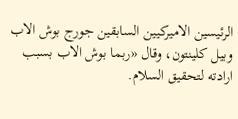الرئيسين الاميركيين السابقين جورج بوش الاب وبيل كلينتون، وقال «ربما بوش الاب بسبب ارادته لتحقيق السلام.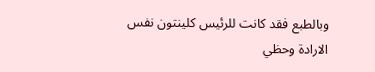وبالطبع فقد كانت للرئيس كلينتون نفس الارادة وحظي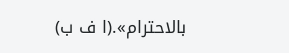بالاحترام».(ا ف ب)